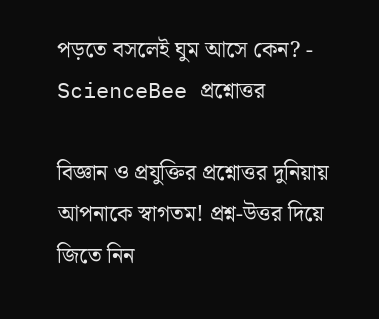পড়তে বসলেই ঘুম আসে কেন? - ScienceBee প্রশ্নোত্তর

বিজ্ঞান ও প্রযুক্তির প্রশ্নোত্তর দুনিয়ায় আপনাকে স্বাগতম! প্রশ্ন-উত্তর দিয়ে জিতে নিন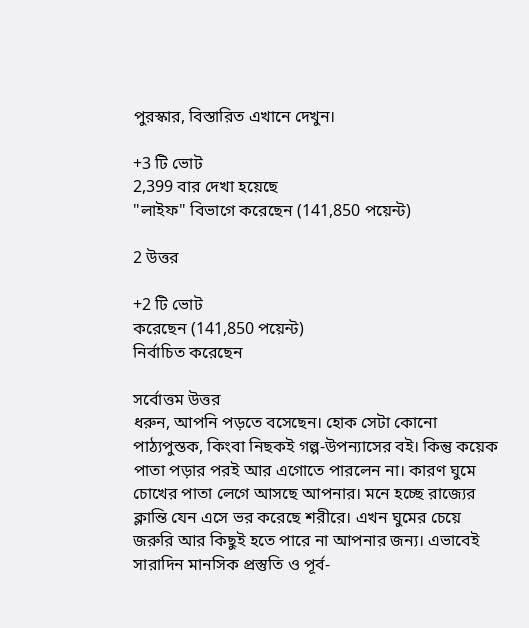পুরস্কার, বিস্তারিত এখানে দেখুন।

+3 টি ভোট
2,399 বার দেখা হয়েছে
"লাইফ" বিভাগে করেছেন (141,850 পয়েন্ট)

2 উত্তর

+2 টি ভোট
করেছেন (141,850 পয়েন্ট)
নির্বাচিত করেছেন

সর্বোত্তম উত্তর
ধরুন, আপনি পড়তে বসেছেন। হোক সেটা কোনো পাঠ্যপুস্তক, কিংবা নিছকই গল্প-উপন্যাসের বই। কিন্তু কয়েক পাতা পড়ার পরই আর এগোতে পারলেন না। কারণ ঘুমে চোখের পাতা লেগে আসছে আপনার। মনে হচ্ছে রাজ্যের ক্লান্তি যেন এসে ভর করেছে শরীরে। এখন ঘুমের চেয়ে জরুরি আর কিছুই হতে পারে না আপনার জন্য। এভাবেই সারাদিন মানসিক প্রস্তুতি ও পূর্ব-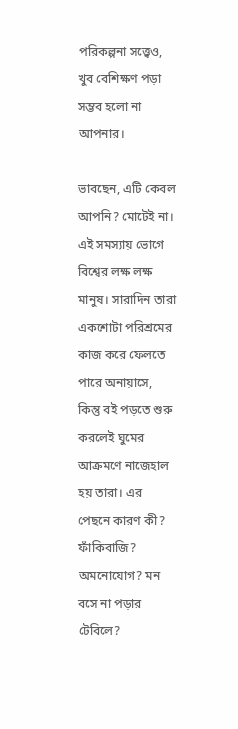পরিকল্পনা সত্ত্বেও, খুব বেশিক্ষণ পড়া সম্ভব হলো না আপনার।

ভাবছেন, এটি কেবল আপনি? মোটেই না। এই সমস্যায় ভোগে বিশ্বের লক্ষ লক্ষ মানুষ। সারাদিন তারা একশোটা পরিশ্রমের কাজ করে ফেলতে পারে অনায়াসে, কিন্তু বই পড়তে শুরু করলেই ঘুমের আক্রমণে নাজেহাল হয় তারা। এর পেছনে কারণ কী? ফাঁকিবাজি? অমনোযোগ? মন বসে না পড়ার টেবিলে?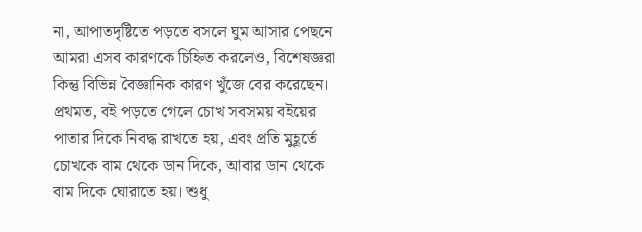না, আপাতদৃষ্টিতে পড়তে বসলে ঘুম আসার পেছনে আমরা এসব কারণকে চিহ্নিত করলেও, বিশেষজ্ঞরা কিন্তু বিভিন্ন বৈজ্ঞানিক কারণ খুঁজে বের করেছেন। প্রথমত, বই পড়তে গেলে চোখ সবসময় বইয়ের পাতার দিকে নিবদ্ধ রাখতে হয়, এবং প্রতি মুহূর্তে চোখকে বাম থেকে ডান দিকে, আবার ডান থেকে বাম দিকে ঘোরাতে হয়। শুধু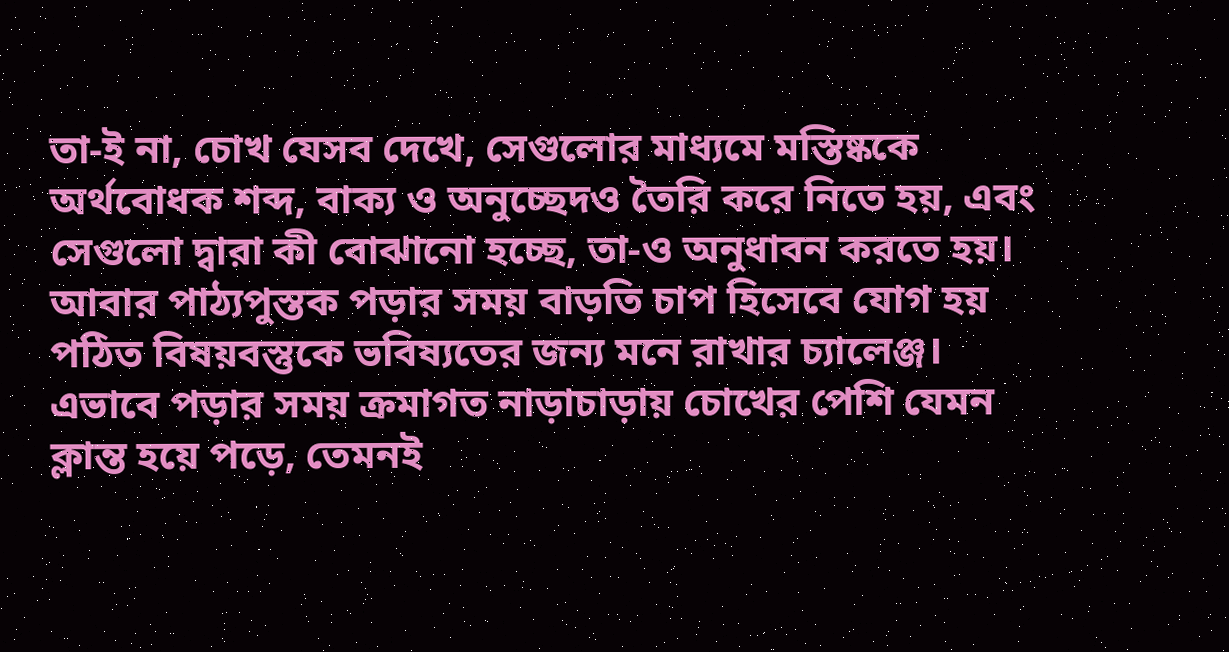তা-ই না, চোখ যেসব দেখে, সেগুলোর মাধ্যমে মস্তিষ্ককে অর্থবোধক শব্দ, বাক্য ও অনুচ্ছেদও তৈরি করে নিতে হয়, এবং সেগুলো দ্বারা কী বোঝানো হচ্ছে, তা-ও অনুধাবন করতে হয়। আবার পাঠ্যপুস্তক পড়ার সময় বাড়তি চাপ হিসেবে যোগ হয় পঠিত বিষয়বস্তুকে ভবিষ্যতের জন্য মনে রাখার চ্যালেঞ্জ। এভাবে পড়ার সময় ক্রমাগত নাড়াচাড়ায় চোখের পেশি যেমন ক্লান্ত হয়ে পড়ে, তেমনই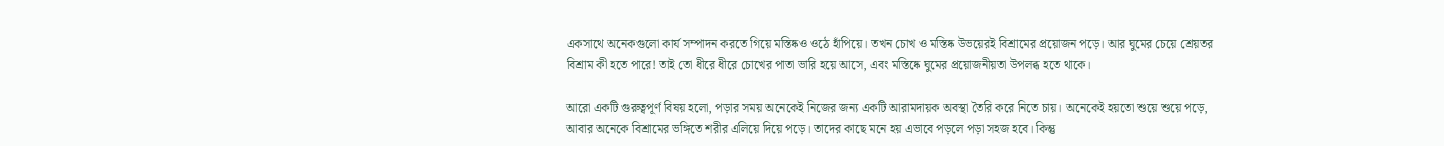একসাথে অনেকগুলো কার্য সম্পাদন করতে গিয়ে মস্তিষ্কও ওঠে হাঁপিয়ে। তখন চোখ ও মস্তিষ্ক উভয়েরই বিশ্রামের প্রয়োজন পড়ে। আর ঘুমের চেয়ে শ্রেয়তর বিশ্রাম কী হতে পারে! তাই তো ধীরে ধীরে চোখের পাতা ভারি হয়ে আসে, এবং মস্তিষ্কে ঘুমের প্রয়োজনীয়তা উপলব্ধ হতে থাকে।

আরো একটি গুরুত্বপূর্ণ বিষয় হলো, পড়ার সময় অনেকেই নিজের জন্য একটি আরামদায়ক অবস্থা তৈরি করে নিতে চায়। অনেকেই হয়তো শুয়ে শুয়ে পড়ে, আবার অনেকে বিশ্রামের ভঙ্গিতে শরীর এলিয়ে দিয়ে পড়ে। তাদের কাছে মনে হয় এভাবে পড়লে পড়া সহজ হবে। কিন্তু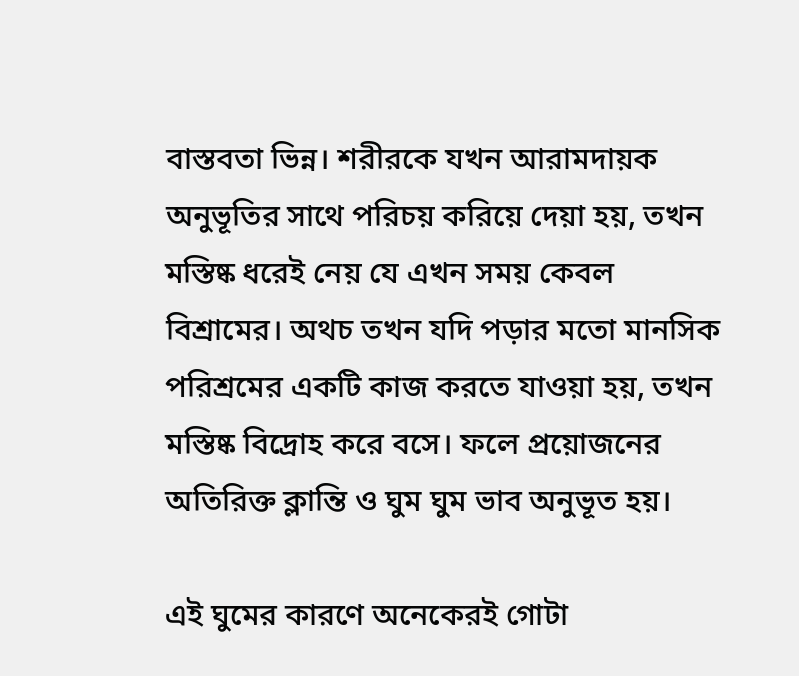বাস্তবতা ভিন্ন। শরীরকে যখন আরামদায়ক অনুভূতির সাথে পরিচয় করিয়ে দেয়া হয়, তখন মস্তিষ্ক ধরেই নেয় যে এখন সময় কেবল বিশ্রামের। অথচ তখন যদি পড়ার মতো মানসিক পরিশ্রমের একটি কাজ করতে যাওয়া হয়, তখন মস্তিষ্ক বিদ্রোহ করে বসে। ফলে প্রয়োজনের অতিরিক্ত ক্লান্তি ও ঘুম ঘুম ভাব অনুভূত হয়।

এই ঘুমের কারণে অনেকেরই গোটা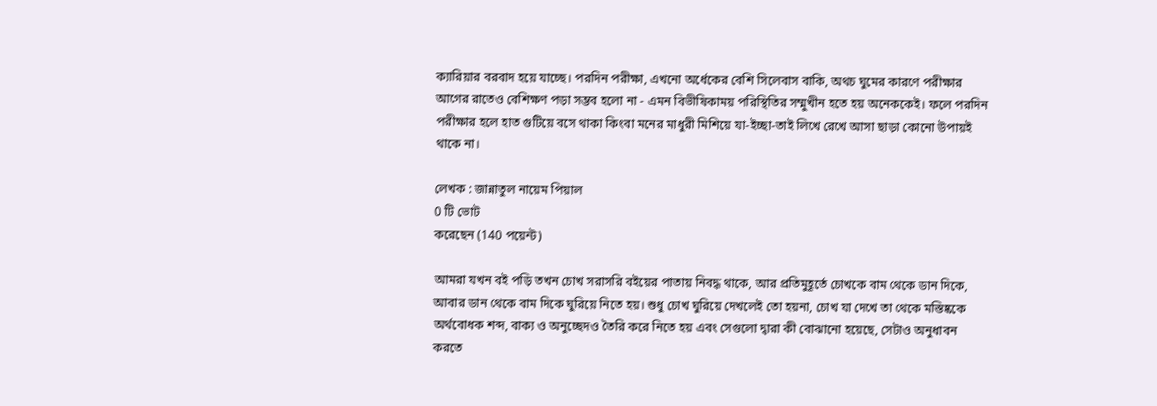ক্যারিয়ার বরবাদ হয়ে যাচ্ছে। পরদিন পরীক্ষা, এখনো অর্ধেকের বেশি সিলেবাস বাকি, অথচ ঘুমের কারণে পরীক্ষার আগের রাতেও বেশিক্ষণ পড়া সম্ভব হলো না - এমন বিভীষিকাময় পরিস্থিতির সম্মুখীন হতে হয় অনেককেই। ফলে পরদিন পরীক্ষার হলে হাত গুটিয়ে বসে থাকা কিংবা মনের মাধুরী মিশিয়ে যা-ইচ্ছা-তাই লিখে রেখে আসা ছাড়া কোনো উপায়ই থাকে না।

লেখক : জান্নাতুল নায়েম পিয়াল
0 টি ভোট
করেছেন (140 পয়েন্ট)

আমরা যখন বই পড়ি তখন চোখ সরাসরি বইয়ের পাতায় নিবদ্ধ থাকে, আর প্রতিমুহূর্তে চোখকে বাম থেকে ডান দিকে, আবার ডান থেকে বাম দিকে ঘুরিয়ে নিতে হয়। শুধু চোখ ঘুরিয়ে দেখলেই তো হয়না, চোখ যা দেখে তা থেকে মস্তিষ্ককে অর্থবোধক শব্দ, বাক্য ও অনুচ্ছেদও তৈরি করে নিতে হয় এবং সেগুলো দ্বারা কী বোঝানো হয়েছে, সেটাও অনুধাবন করতে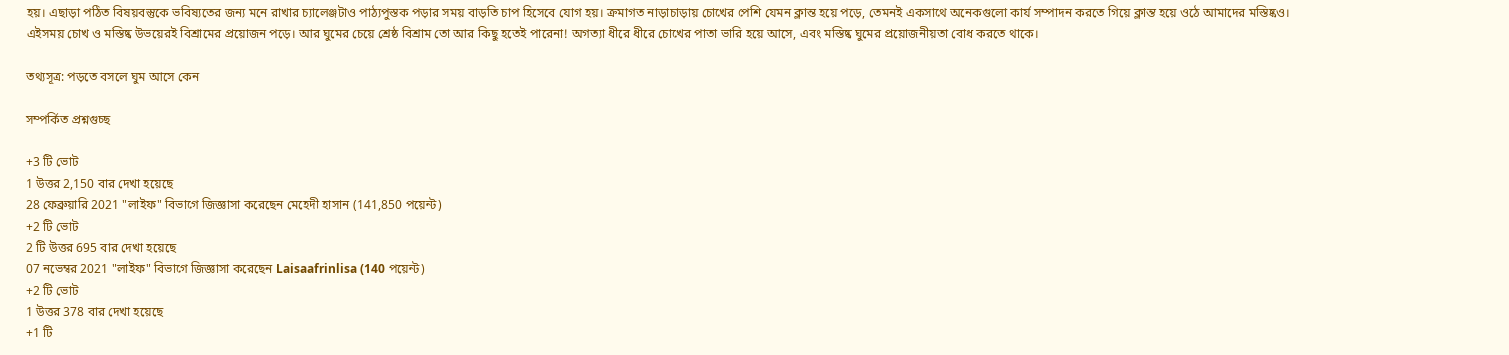হয়। এছাড়া পঠিত বিষয়বস্তুকে ভবিষ্যতের জন্য মনে রাখার চ্যালেঞ্জটাও পাঠ্যপুস্তক পড়ার সময় বাড়তি চাপ হিসেবে যোগ হয়। ক্রমাগত নাড়াচাড়ায় চোখের পেশি যেমন ক্লান্ত হয়ে পড়ে, তেমনই একসাথে অনেকগুলো কার্য সম্পাদন করতে গিয়ে ক্লান্ত হয়ে ওঠে আমাদের মস্তিষ্কও। এইসময় চোখ ও মস্তিষ্ক উভয়েরই বিশ্রামের প্রয়োজন পড়ে। আর ঘুমের চেয়ে শ্রেষ্ঠ বিশ্রাম তো আর কিছু হতেই পারেনা! অগত্যা ধীরে ধীরে চোখের পাতা ভারি হয়ে আসে, এবং মস্তিষ্ক ঘুমের প্রয়োজনীয়তা বোধ করতে থাকে।

তথ্যসূত্র: পড়তে বসলে ঘুম আসে কেন

সম্পর্কিত প্রশ্নগুচ্ছ

+3 টি ভোট
1 উত্তর 2,150 বার দেখা হয়েছে
28 ফেব্রুয়ারি 2021 "লাইফ" বিভাগে জিজ্ঞাসা করেছেন মেহেদী হাসান (141,850 পয়েন্ট)
+2 টি ভোট
2 টি উত্তর 695 বার দেখা হয়েছে
07 নভেম্বর 2021 "লাইফ" বিভাগে জিজ্ঞাসা করেছেন Laisaafrinlisa (140 পয়েন্ট)
+2 টি ভোট
1 উত্তর 378 বার দেখা হয়েছে
+1 টি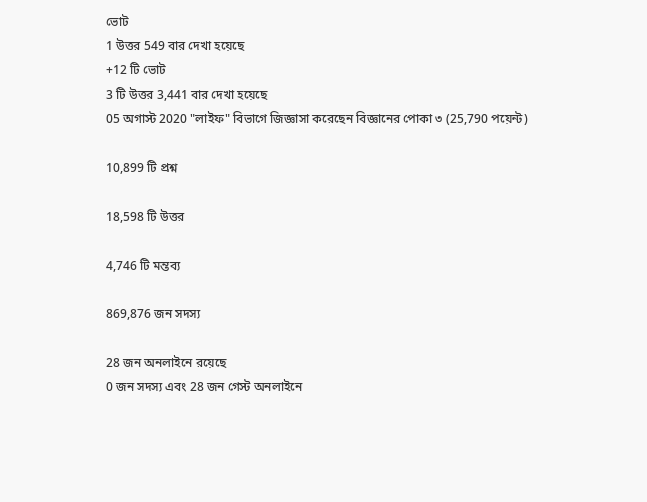ভোট
1 উত্তর 549 বার দেখা হয়েছে
+12 টি ভোট
3 টি উত্তর 3,441 বার দেখা হয়েছে
05 অগাস্ট 2020 "লাইফ" বিভাগে জিজ্ঞাসা করেছেন বিজ্ঞানের পোকা ৩ (25,790 পয়েন্ট)

10,899 টি প্রশ্ন

18,598 টি উত্তর

4,746 টি মন্তব্য

869,876 জন সদস্য

28 জন অনলাইনে রয়েছে
0 জন সদস্য এবং 28 জন গেস্ট অনলাইনে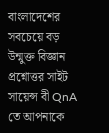বাংলাদেশের সবচেয়ে বড় উন্মুক্ত বিজ্ঞান প্রশ্নোত্তর সাইট সায়েন্স বী QnA তে আপনাকে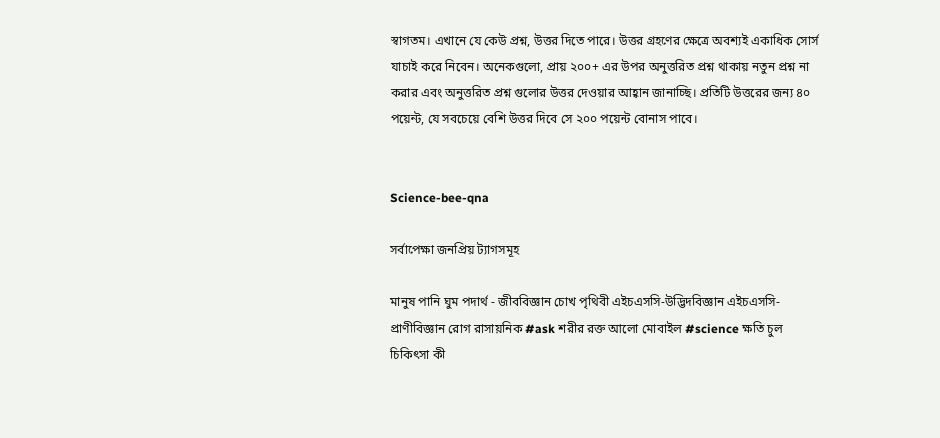স্বাগতম। এখানে যে কেউ প্রশ্ন, উত্তর দিতে পারে। উত্তর গ্রহণের ক্ষেত্রে অবশ্যই একাধিক সোর্স যাচাই করে নিবেন। অনেকগুলো, প্রায় ২০০+ এর উপর অনুত্তরিত প্রশ্ন থাকায় নতুন প্রশ্ন না করার এবং অনুত্তরিত প্রশ্ন গুলোর উত্তর দেওয়ার আহ্বান জানাচ্ছি। প্রতিটি উত্তরের জন্য ৪০ পয়েন্ট, যে সবচেয়ে বেশি উত্তর দিবে সে ২০০ পয়েন্ট বোনাস পাবে।


Science-bee-qna

সর্বাপেক্ষা জনপ্রিয় ট্যাগসমূহ

মানুষ পানি ঘুম পদার্থ - জীববিজ্ঞান চোখ পৃথিবী এইচএসসি-উদ্ভিদবিজ্ঞান এইচএসসি-প্রাণীবিজ্ঞান রোগ রাসায়নিক #ask শরীর রক্ত আলো মোবাইল #science ক্ষতি চুল চিকিৎসা কী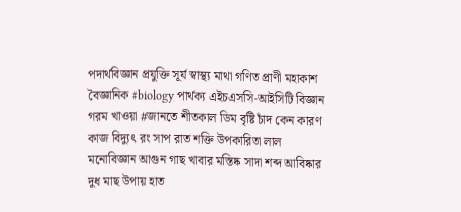পদার্থবিজ্ঞান প্রযুক্তি সূর্য স্বাস্থ্য মাথা গণিত প্রাণী মহাকাশ বৈজ্ঞানিক #biology পার্থক্য এইচএসসি-আইসিটি বিজ্ঞান গরম খাওয়া #জানতে শীতকাল ডিম বৃষ্টি চাঁদ কেন কারণ কাজ বিদ্যুৎ রং সাপ রাত শক্তি উপকারিতা লাল মনোবিজ্ঞান আগুন গাছ খাবার মস্তিষ্ক সাদা শব্দ আবিষ্কার দুধ মাছ উপায় হাত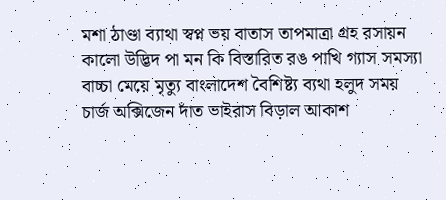মশা ঠাণ্ডা ব্যাথা স্বপ্ন ভয় বাতাস তাপমাত্রা গ্রহ রসায়ন কালো উদ্ভিদ পা মন কি বিস্তারিত রঙ পাখি গ্যাস সমস্যা বাচ্চা মেয়ে মৃত্যু বাংলাদেশ বৈশিষ্ট্য ব্যথা হলুদ সময় চার্জ অক্সিজেন দাঁত ভাইরাস বিড়াল আকাশ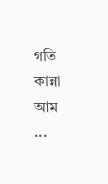গতি কান্না আম
...